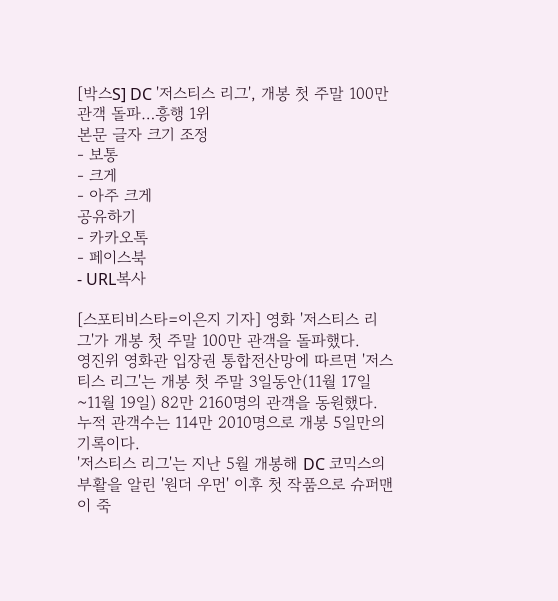[박스S] DC '저스티스 리그', 개봉 첫 주말 100만 관객 돌파…흥행 1위
본문 글자 크기 조정
- 보통
- 크게
- 아주 크게
공유하기
- 카카오톡
- 페이스북
- URL복사

[스포티비스타=이은지 기자] 영화 '저스티스 리그'가 개봉 첫 주말 100만 관객을 돌파했다.
영진위 영화관 입장권 통합전산망에 따르면 '저스티스 리그'는 개봉 첫 주말 3일동안(11월 17일~11월 19일) 82만 2160명의 관객을 동원했다. 누적 관객수는 114만 2010명으로 개봉 5일만의 기록이다.
'저스티스 리그'는 지난 5월 개봉해 DC 코믹스의 부활을 알린 '원더 우먼' 이후 첫 작품으로 슈퍼맨이 죽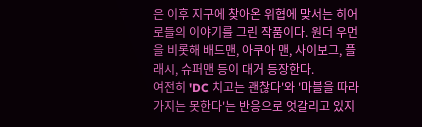은 이후 지구에 찾아온 위협에 맞서는 히어로들의 이야기를 그린 작품이다. 원더 우먼을 비롯해 배드맨, 아쿠아 맨, 사이보그, 플래시, 슈퍼맨 등이 대거 등장한다.
여전히 'DC 치고는 괜찮다'와 '마블을 따라가지는 못한다'는 반응으로 엇갈리고 있지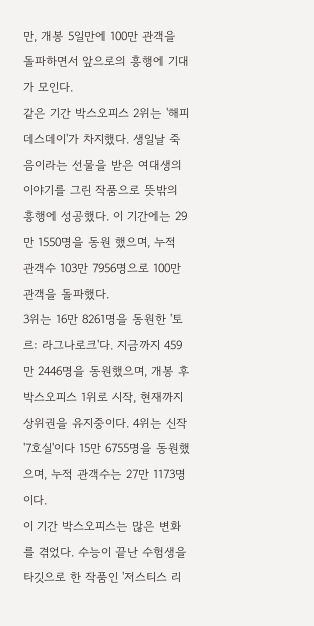만, 개봉 5일만에 100만 관객을 돌파하면서 앞으로의 흥행에 기대가 모인다.
같은 기간 박스오피스 2위는 '해피 데스데이'가 차지했다. 생일날 죽음이라는 선물을 받은 여대생의 이야기를 그린 작품으로 뜻밖의 흥행에 성공했다. 이 기간에는 29만 1550명을 동원 했으며, 누적 관객수 103만 7956명으로 100만 관객을 돌파했다.
3위는 16만 8261명을 동원한 '토르: 라그나로크'다. 지금까지 459만 2446명을 동원했으며, 개봉 후 박스오피스 1위로 시작, 현재까지 상위권을 유지중이다. 4위는 신작 '7호실'이다 15만 6755명을 동원했으며, 누적 관객수는 27만 1173명이다.
이 기간 박스오피스는 많은 변화를 겪었다. 수능이 끝난 수험생을 타깃으로 한 작품인 '저스티스 리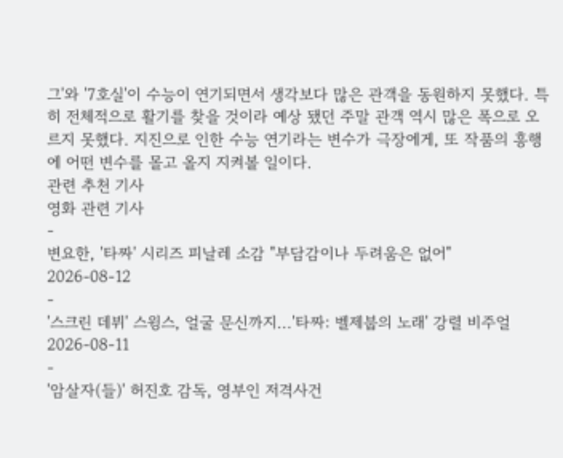그'와 '7호실'이 수능이 연기되면서 생각보다 많은 관객을 동원하지 못했다. 특히 전체적으로 활기를 찾을 것이라 예상 됐던 주말 관객 역시 많은 폭으로 오르지 못했다. 지진으로 인한 수능 연기라는 변수가 극장에게, 또 작품의 흥행에 어떤 변수를 몰고 올지 지켜볼 일이다.
관련 추천 기사
영화 관련 기사
-
변요한, '타짜' 시리즈 피날레 소감 "부담감이나 두려움은 없어"
2026-08-12
-
'스크린 데뷔' 스윙스, 얼굴 문신까지...'타짜: 벨제붑의 노래' 강렬 비주얼
2026-08-11
-
'암살자(들)' 허진호 감독, 영부인 저격사건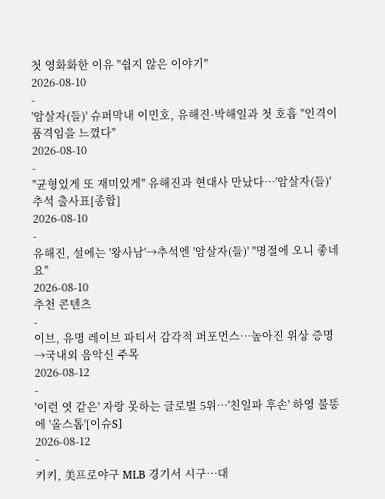첫 영화화한 이유 "쉽지 않은 이야기"
2026-08-10
-
'암살자(들)' 슈퍼막내 이민호, 유해진·박해일과 첫 호흡 "인격이 품격임을 느꼈다"
2026-08-10
-
"균형있게 또 재미있게" 유해진과 현대사 만났다…'암살자(들)' 추석 출사표[종합]
2026-08-10
-
유해진, 설에는 '왕사남'→추석엔 '암살자(들)' "명절에 오니 좋네요"
2026-08-10
추천 콘텐츠
-
이브, 유명 레이브 파티서 감각적 퍼포먼스…높아진 위상 증명→국내외 음악신 주목
2026-08-12
-
'이런 엿 같은' 자랑 못하는 글로벌 5위…'친일파 후손' 하영 불똥에 '올스톱'[이슈S]
2026-08-12
-
키키, 美프로야구 MLB 경기서 시구…대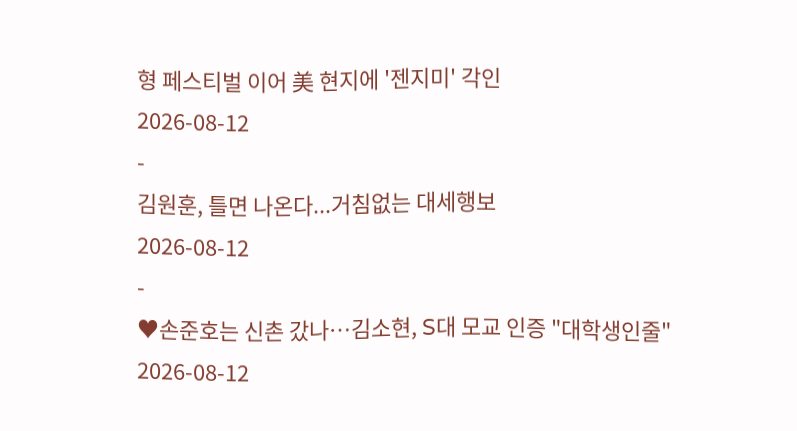형 페스티벌 이어 美 현지에 '젠지미' 각인
2026-08-12
-
김원훈, 틀면 나온다...거침없는 대세행보
2026-08-12
-
♥손준호는 신촌 갔나…김소현, S대 모교 인증 "대학생인줄"
2026-08-12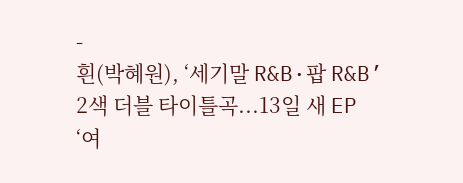-
흰(박혜원), ‘세기말 R&B·팝 R&B’ 2색 더블 타이틀곡...13일 새 EP ‘여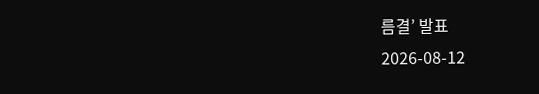름결’ 발표
2026-08-12